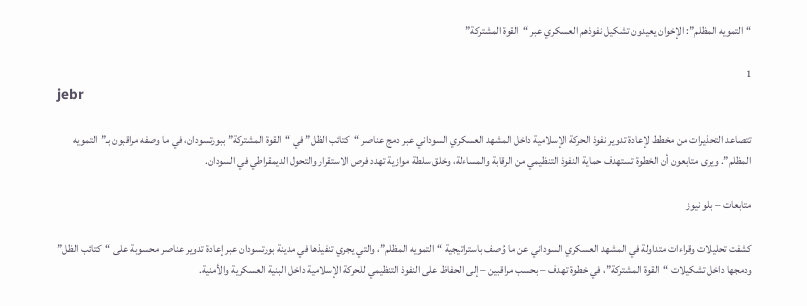“التمويه المظلم”: الإخوان يعيدون تشكيل نفوذهم العسكري عبر “القوة المشتركة”

1
jebr

تتصاعد التحذيرات من مخطط لإعادة تدوير نفوذ الحركة الإسلامية داخل المشهد العسكري السوداني عبر دمج عناصر “كتائب الظل” في “القوة المشتركة” ببورتسودان، في ما وصفه مراقبون بـ”التمويه المظلم”. ويرى متابعون أن الخطوة تستهدف حماية النفوذ التنظيمي من الرقابة والمساءلة، وخلق سلطة موازية تهدد فرص الاستقرار والتحول الديمقراطي في السودان.

متابعات – بلو نيوز

كشفت تحليلات وقراءات متداولة في المشهد العسكري السوداني عن ما وُصف باستراتيجية “التمويه المظلم”، والتي يجري تنفيذها في مدينة بورتسودان عبر إعادة تدوير عناصر محسوبة على “كتائب الظل” ودمجها داخل تشكيلات “القوة المشتركة”، في خطوة تهدف – بحسب مراقبين – إلى الحفاظ على النفوذ التنظيمي للحركة الإسلامية داخل البنية العسكرية والأمنية.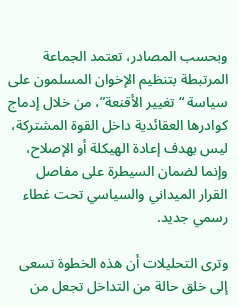وبحسب المصادر، تعتمد الجماعة المرتبطة بتنظيم الإخوان المسلمون على سياسة “تغيير الأقنعة”، من خلال إدماج كوادرها العقائدية داخل القوة المشتركة، ليس بهدف إعادة الهيكلة أو الإصلاح، وإنما لضمان السيطرة على مفاصل القرار الميداني والسياسي تحت غطاء رسمي جديد.

وترى التحليلات أن هذه الخطوة تسعى إلى خلق حالة من التداخل تجعل من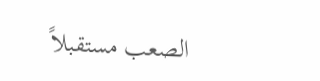الصعب مستقبلاً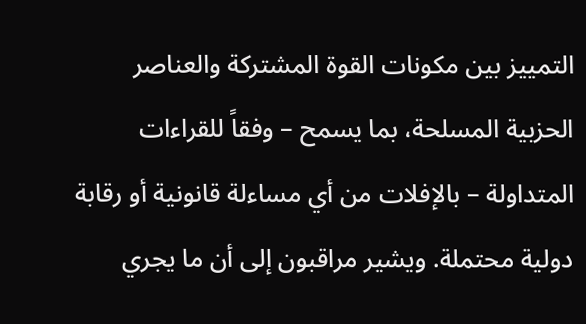التمييز بين مكونات القوة المشتركة والعناصر الحزبية المسلحة، بما يسمح – وفقاً للقراءات المتداولة – بالإفلات من أي مساءلة قانونية أو رقابة دولية محتملة. ويشير مراقبون إلى أن ما يجري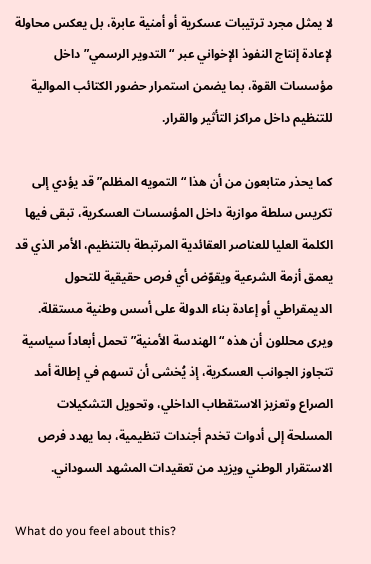لا يمثل مجرد ترتيبات عسكرية أو أمنية عابرة، بل يعكس محاولة لإعادة إنتاج النفوذ الإخواني عبر “التدوير الرسمي” داخل مؤسسات القوة، بما يضمن استمرار حضور الكتائب الموالية للتنظيم داخل مراكز التأثير والقرار.

كما يحذر متابعون من أن هذا “التمويه المظلم” قد يؤدي إلى تكريس سلطة موازية داخل المؤسسات العسكرية، تبقى فيها الكلمة العليا للعناصر العقائدية المرتبطة بالتنظيم، الأمر الذي قد يعمق أزمة الشرعية ويقوّض أي فرص حقيقية للتحول الديمقراطي أو إعادة بناء الدولة على أسس وطنية مستقلة. ويرى محللون أن هذه “الهندسة الأمنية” تحمل أبعاداً سياسية تتجاوز الجوانب العسكرية، إذ يُخشى أن تسهم في إطالة أمد الصراع وتعزيز الاستقطاب الداخلي، وتحويل التشكيلات المسلحة إلى أدوات تخدم أجندات تنظيمية، بما يهدد فرص الاستقرار الوطني ويزيد من تعقيدات المشهد السوداني.

What do you feel about this?